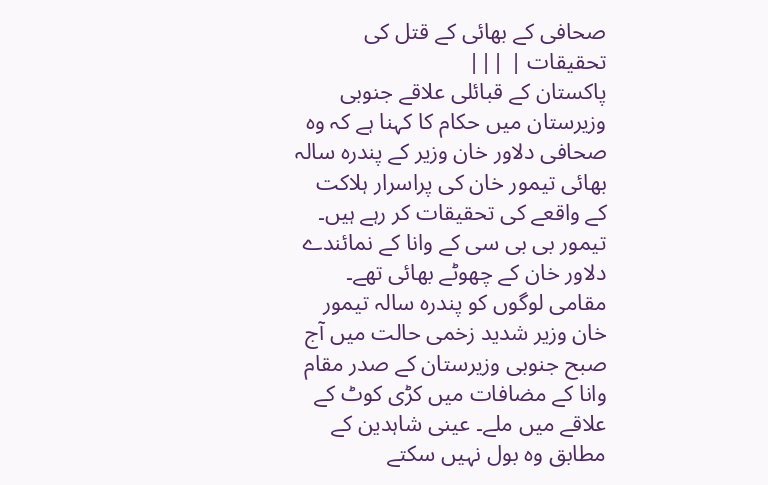صحافی کے بھائی کے قتل کی تحقیقات | |||
پاکستان کے قبائلی علاقے جنوبی وزیرستان میں حکام کا کہنا ہے کہ وہ صحافی دلاور خان وزیر کے پندرہ سالہ بھائی تیمور خان کی پراسرار ہلاکت کے واقعے کی تحقیقات کر رہے ہیں۔ تیمور بی بی سی کے وانا کے نمائندے دلاور خان کے چھوٹے بھائی تھے۔ مقامی لوگوں کو پندرہ سالہ تیمور خان وزیر شدید زخمی حالت میں آج صبح جنوبی وزیرستان کے صدر مقام وانا کے مضافات میں کڑی کوٹ کے علاقے میں ملے۔ عینی شاہدین کے مطابق وہ بول نہیں سکتے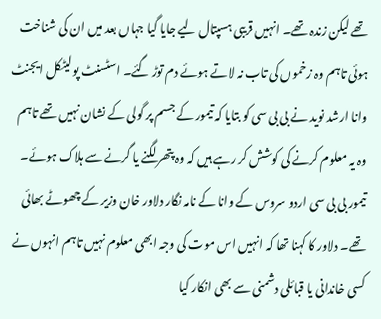تھے لیکن زندہ تھے۔ انہیں قریبی ہسپتال لیے جایا گیا جہاں بعد میں ان کی شناخت ہوئی تاہم وہ زخموں کی تاب نہ لاتے ہوئے دم توڑ گئے۔ اسٹسنٹ پولیٹکل ایجنٹ وانا ارشد نوید نے بی بی سی کو بتایا کہ تیمور کے جسم پر گولی کے نشان نہیں تھے تاہم وہ یہ معلوم کرنے کی کوشش کر رہے ہیں کہ وہ پتھر لگنے یا گرنے سے ہلاک ہوئے۔ تیمور بی بی سی اردو سروس کے وانا کے نامہ نگار دلاور خان وزیر کے چھوٹے بھائی تھے۔ دلاور کا کہنا تھا کہ انہیں اس موت کی وجہ ابھی معلوم نہیں تاہم انہوں نے کسی خاندانی یا قبائلی دشمنی سے بھی انکار کیا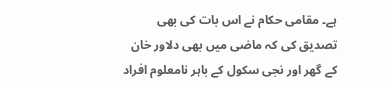ہے۔ مقامی حکام نے اس بات کی بھی تصدیق کی کہ ماضی میں بھی دلاور خان کے گھر اور نجی سکول کے باہر نامعلوم افراد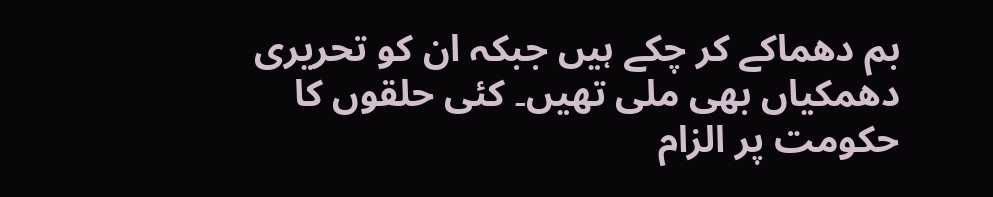بم دھماکے کر چکے ہیں جبکہ ان کو تحریری دھمکیاں بھی ملی تھیں۔ کئی حلقوں کا حکومت پر الزام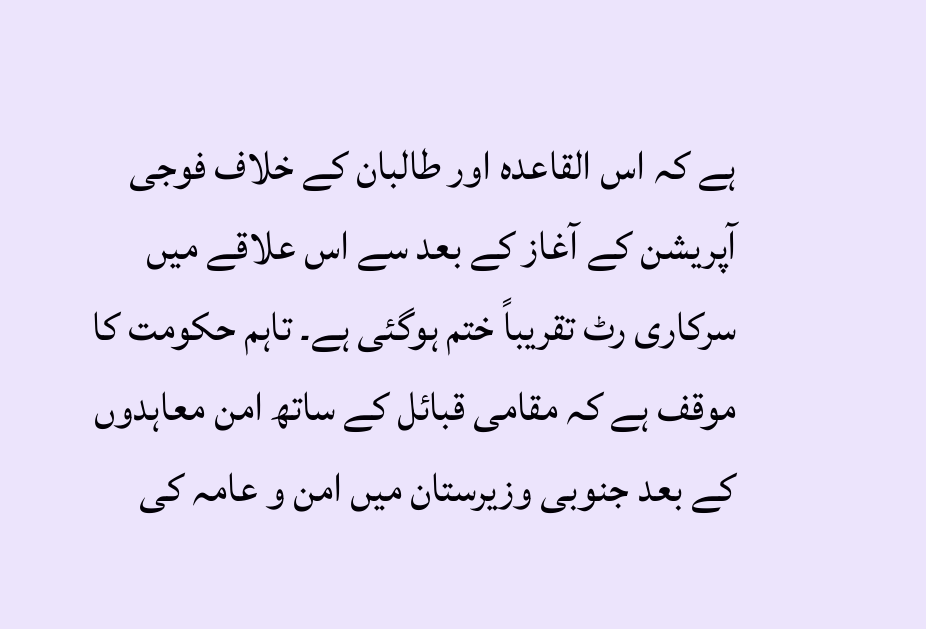ہے کہ اس القاعدہ اور طالبان کے خلاف فوجی آپریشن کے آغاز کے بعد سے اس علاقے میں سرکاری رٹ تقریباً ختم ہوگئی ہے۔ تاہم حکومت کا موقف ہے کہ مقامی قبائل کے ساتھ امن معاہدوں کے بعد جنوبی وزیرستان میں امن و عامہ کی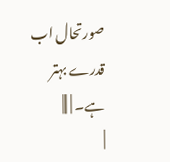صورتحال اب قدرے بہتر ہے۔ | |||
|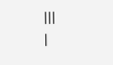|||
|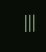|||